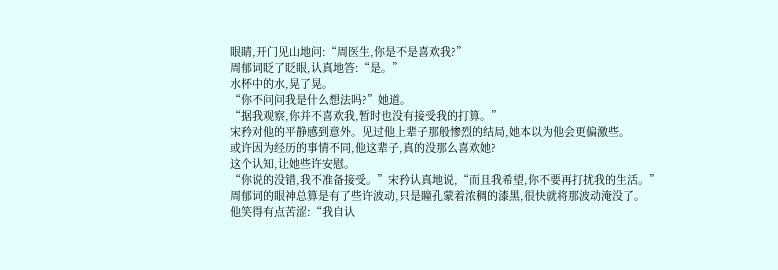眼睛,开门见山地问:“周医生,你是不是喜欢我?”
周郁词眨了眨眼,认真地答:“是。”
水杯中的水,晃了晃。
“你不问问我是什么想法吗?”她道。
“据我观察,你并不喜欢我,暂时也没有接受我的打算。”
宋矜对他的平静感到意外。见过他上辈子那般惨烈的结局,她本以为他会更偏激些。
或许因为经历的事情不同,他这辈子,真的没那么喜欢她?
这个认知,让她些许安慰。
“你说的没错,我不准备接受。”宋矜认真地说,“而且我希望,你不要再打扰我的生活。”
周郁词的眼神总算是有了些许波动,只是瞳孔蒙着浓稠的漆黑,很快就将那波动淹没了。
他笑得有点苦涩:“我自认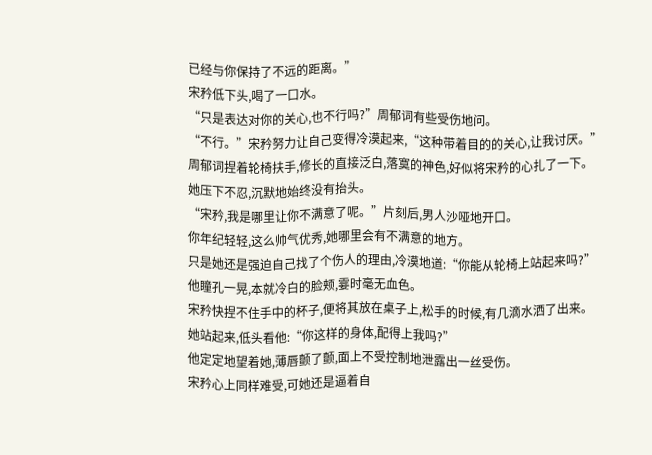已经与你保持了不远的距离。”
宋矜低下头,喝了一口水。
“只是表达对你的关心,也不行吗?”周郁词有些受伤地问。
“不行。”宋矜努力让自己变得冷漠起来,“这种带着目的的关心,让我讨厌。”
周郁词捏着轮椅扶手,修长的直接泛白,落寞的神色,好似将宋矜的心扎了一下。
她压下不忍,沉默地始终没有抬头。
“宋矜,我是哪里让你不满意了呢。”片刻后,男人沙哑地开口。
你年纪轻轻,这么帅气优秀,她哪里会有不满意的地方。
只是她还是强迫自己找了个伤人的理由,冷漠地道:“你能从轮椅上站起来吗?”
他瞳孔一晃,本就冷白的脸颊,霎时毫无血色。
宋矜快捏不住手中的杯子,便将其放在桌子上,松手的时候,有几滴水洒了出来。
她站起来,低头看他:“你这样的身体,配得上我吗?”
他定定地望着她,薄唇颤了颤,面上不受控制地泄露出一丝受伤。
宋矜心上同样难受,可她还是逼着自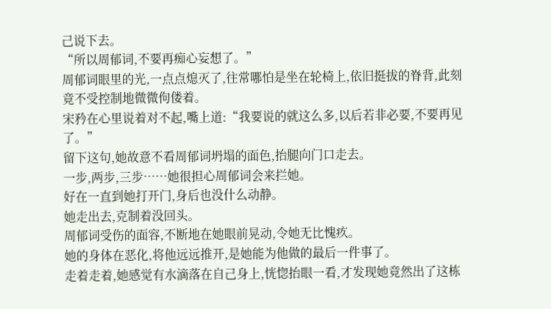己说下去。
“所以周郁词,不要再痴心妄想了。”
周郁词眼里的光,一点点熄灭了,往常哪怕是坐在轮椅上,依旧挺拔的脊背,此刻竟不受控制地微微佝偻着。
宋矜在心里说着对不起,嘴上道:“我要说的就这么多,以后若非必要,不要再见了。”
留下这句,她故意不看周郁词坍塌的面色,抬腿向门口走去。
一步,两步,三步……她很担心周郁词会来拦她。
好在一直到她打开门,身后也没什么动静。
她走出去,克制着没回头。
周郁词受伤的面容,不断地在她眼前晃动,令她无比愧疚。
她的身体在恶化,将他远远推开,是她能为他做的最后一件事了。
走着走着,她感觉有水滴落在自己身上,恍惚抬眼一看,才发现她竟然出了这栋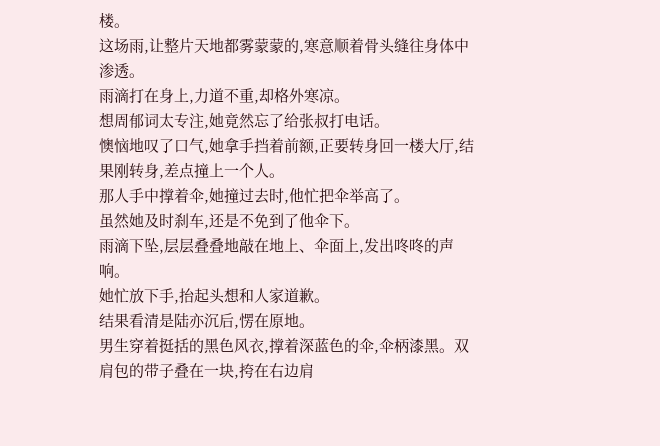楼。
这场雨,让整片天地都雾蒙蒙的,寒意顺着骨头缝往身体中渗透。
雨滴打在身上,力道不重,却格外寒凉。
想周郁词太专注,她竟然忘了给张叔打电话。
懊恼地叹了口气,她拿手挡着前额,正要转身回一楼大厅,结果刚转身,差点撞上一个人。
那人手中撑着伞,她撞过去时,他忙把伞举高了。
虽然她及时刹车,还是不免到了他伞下。
雨滴下坠,层层叠叠地敲在地上、伞面上,发出咚咚的声响。
她忙放下手,抬起头想和人家道歉。
结果看清是陆亦沉后,愣在原地。
男生穿着挺括的黑色风衣,撑着深蓝色的伞,伞柄漆黑。双肩包的带子叠在一块,挎在右边肩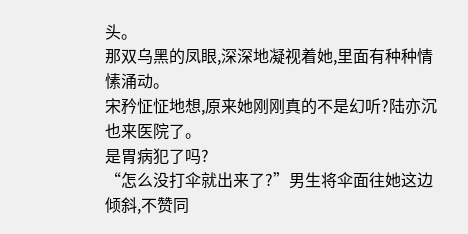头。
那双乌黑的凤眼,深深地凝视着她,里面有种种情愫涌动。
宋矜怔怔地想,原来她刚刚真的不是幻听?陆亦沉也来医院了。
是胃病犯了吗?
“怎么没打伞就出来了?”男生将伞面往她这边倾斜,不赞同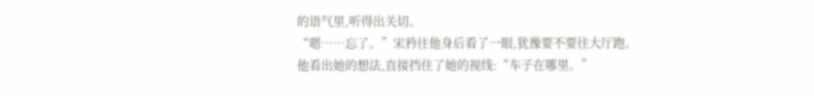的语气里,听得出关切。
“嗯……忘了。”宋矜往他身后看了一眼,犹豫要不要往大厅跑。
他看出她的想法,直接挡住了她的视线:“车子在哪里。”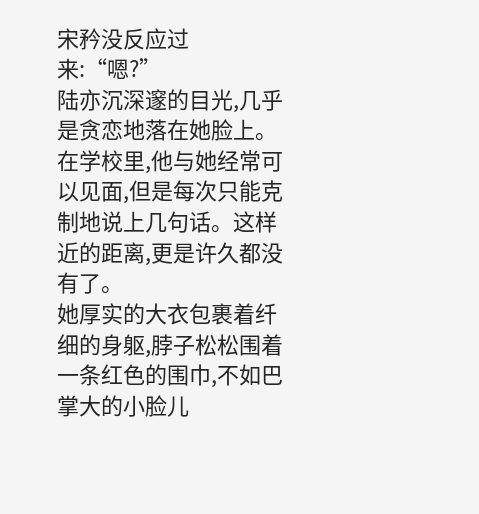宋矜没反应过来:“嗯?”
陆亦沉深邃的目光,几乎是贪恋地落在她脸上。
在学校里,他与她经常可以见面,但是每次只能克制地说上几句话。这样近的距离,更是许久都没有了。
她厚实的大衣包裹着纤细的身躯,脖子松松围着一条红色的围巾,不如巴掌大的小脸儿